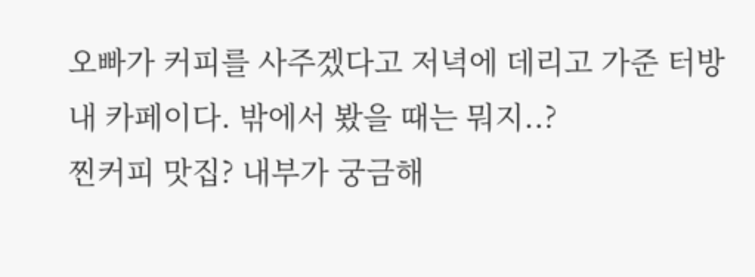오빠가 커피를 사주겠다고 저녁에 데리고 가준 터방내 카페이다. 밖에서 봤을 때는 뭐지..?
찐커피 맛집? 내부가 궁금해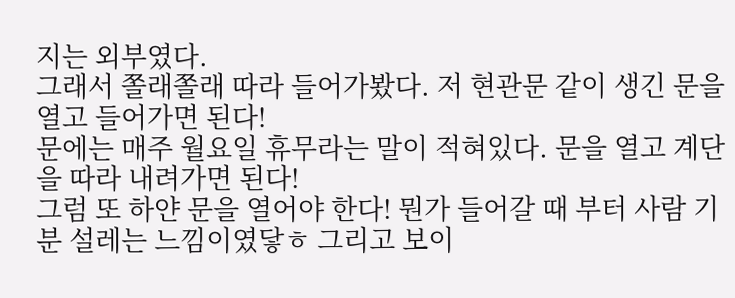지는 외부였다.
그래서 쫄래쫄래 따라 들어가봤다. 저 현관문 같이 생긴 문을 열고 들어가면 된다!
문에는 매주 월요일 휴무라는 말이 적혀있다. 문을 열고 계단을 따라 내려가면 된다!
그럼 또 하얀 문을 열어야 한다! 뭔가 들어갈 때 부터 사람 기분 설레는 느낌이였닿ㅎ 그리고 보이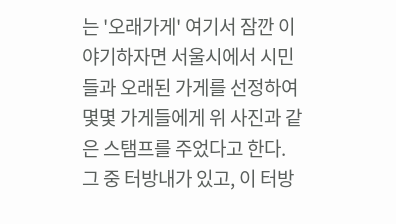는 '오래가게' 여기서 잠깐 이야기하자면 서울시에서 시민들과 오래된 가게를 선정하여 몇몇 가게들에게 위 사진과 같은 스탬프를 주었다고 한다.
그 중 터방내가 있고, 이 터방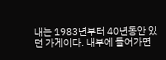내는 1983년부터 40년동안 있던 가게이다. 내부에 들어가면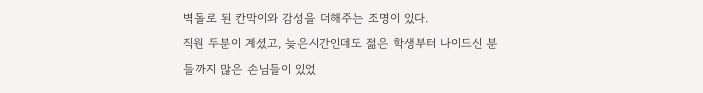벽돌로 된 칸막이와 감성을 더해주는 조명이 있다.
직원 두분이 계셨고, 늦은시간인데도 젊은 학생부터 나이드신 분들까지 많은 손님들이 있었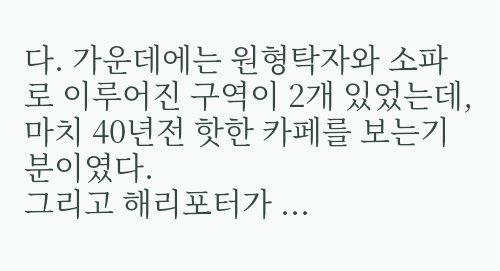다. 가운데에는 원형탁자와 소파로 이루어진 구역이 2개 있었는데, 마치 40년전 핫한 카페를 보는기분이였다.
그리고 해리포터가 ...